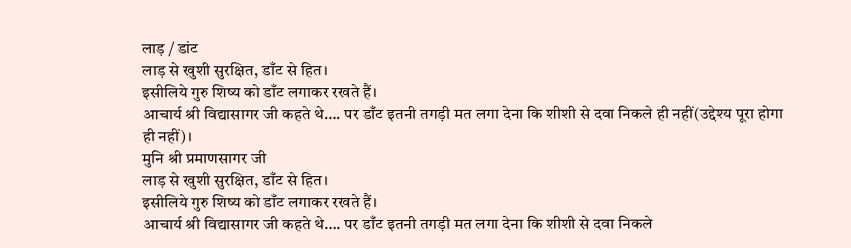लाड़ / डांट
लाड़ से खुशी सुरक्षित, डाँट से हित।
इसीलिये गुरु शिष्य को डाँट लगाकर रखते हैं।
आचार्य श्री विद्यासागर जी कहते थे…. पर डाँट इतनी तगड़ी मत लगा देना कि शीशी से दवा निकले ही नहीं(उद्देश्य पूरा होगा ही नहीं)।
मुनि श्री प्रमाणसागर जी
लाड़ से खुशी सुरक्षित, डाँट से हित।
इसीलिये गुरु शिष्य को डाँट लगाकर रखते हैं।
आचार्य श्री विद्यासागर जी कहते थे…. पर डाँट इतनी तगड़ी मत लगा देना कि शीशी से दवा निकले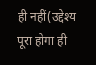ही नहीं(उद्देश्य पूरा होगा ही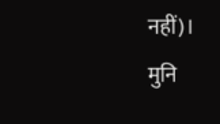नहीं)।
मुनि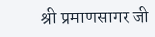श्री प्रमाणसागर जी